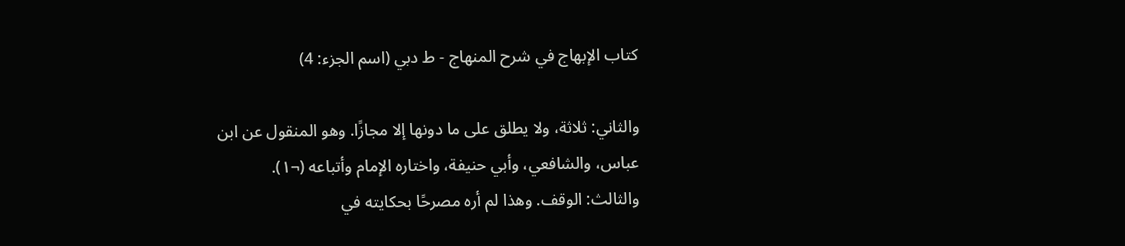كتاب الإبهاج في شرح المنهاج - ط دبي (اسم الجزء: 4)

والثاني: ثلاثة، ولا يطلق على ما دونها إلا مجازًا. وهو المنقول عن ابن عباس، والشافعي، وأبي حنيفة، واختاره الإمام وأتباعه (¬١).
والثالث: الوقف. وهذا لم أره مصرحًا بحكايته في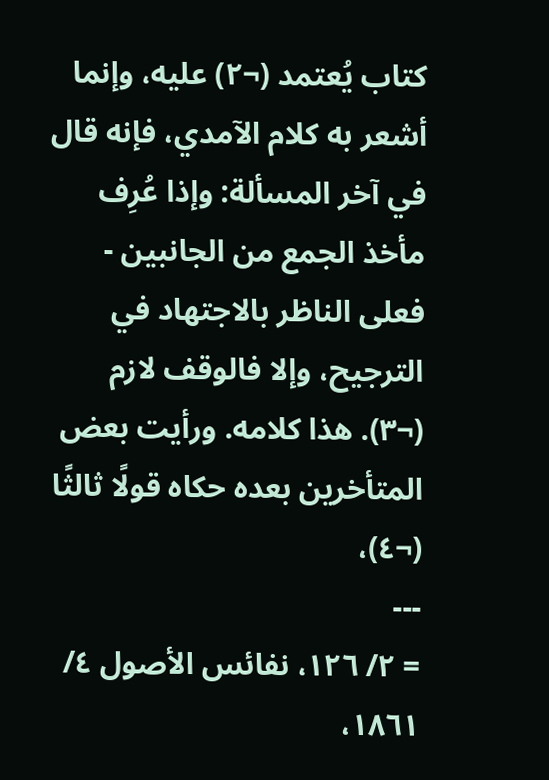كتاب يُعتمد (¬٢) عليه، وإنما أشعر به كلام الآمدي، فإنه قال في آخر المسألة: وإذا عُرِف مأخذ الجمع من الجانبين - فعلى الناظر بالاجتهاد في الترجيح، وإلا فالوقف لازم (¬٣). هذا كلامه. ورأيت بعض المتأخرين بعده حكاه قولًا ثالثًا (¬٤)،
---
= ٢/ ١٢٦، نفائس الأصول ٤/ ١٨٦١،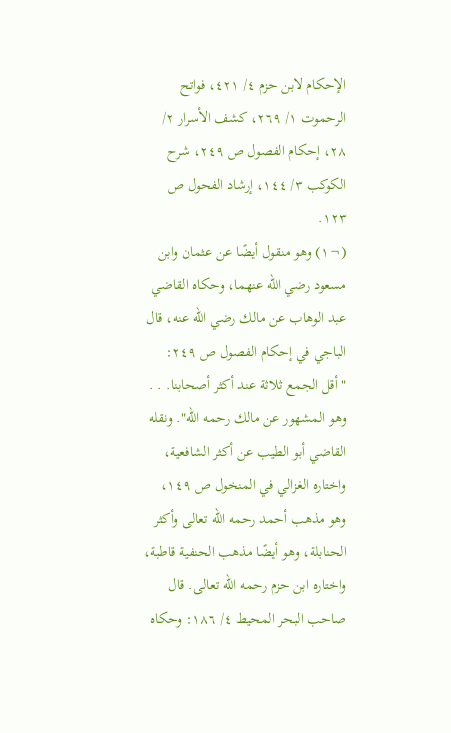الإحكام لابن حزم ٤/ ٤٢١، فواتح الرحموت ١/ ٢٦٩، كشف الأسرار ٢/ ٢٨، إحكام الفصول ص ٢٤٩، شرح الكوكب ٣/ ١٤٤، إرشاد الفحول ص ١٢٣.
(¬١) وهو منقول أيضًا عن عثمان وابن مسعود رضي الله عنهما، وحكاه القاضي عبد الوهاب عن مالك رضي الله عنه، قال الباجي في إحكام الفصول ص ٢٤٩: "أقل الجمع ثلاثة عند أكثر أصحابنا. . . وهو المشهور عن مالك رحمه الله". ونقله القاضي أبو الطيب عن أكثر الشافعية، واختاره الغزالي في المنخول ص ١٤٩، وهو مذهب أحمد رحمه الله تعالى وأكثر الحنابلة، وهو أيضًا مذهب الحنفية قاطبة، واختاره ابن حزم رحمه الله تعالى. قال صاحب البحر المحيط ٤/ ١٨٦: وحكاه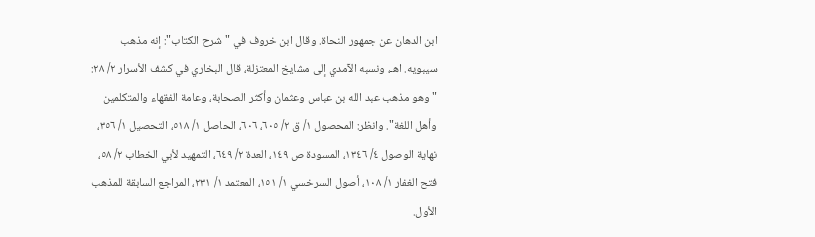ابن الدهان عن جمهور النحاة. وقال ابن خروف في "شرح الكتاب": إنه مذهب سيبويه. اهـ، ونسبه الآمدي إلى مشايخ المعتزلة، قال البخاري في كشف الأسرار ٢/ ٢٨: "وهو مذهب عبد الله بن عباس وعثمان وأكثر الصحابة، وعامة الفقهاء والمتكلمين وأهل اللغة". وانظر: المحصول ١/ ق ٢/ ٦٠٥، ٦٠٦، الحاصل ١/ ٥١٨، التحصيل ١/ ٣٥٦، نهاية الوصول ٤/ ١٣٤٦، المسودة ص ١٤٩، العدة ٢/ ٦٤٩، التمهيد لأبي الخطاب ٢/ ٥٨، فتح الغفار ١/ ١٠٨، أصول السرخسي ١/ ١٥١، المعتمد ١/ ٢٣١، المراجع السابقة للمذهب الأول.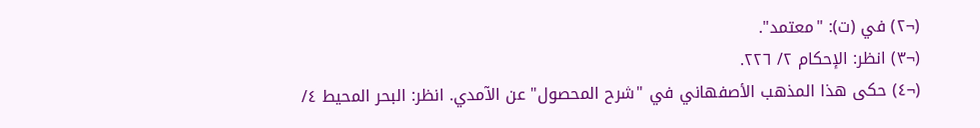(¬٢) في (ت): "معتمد".
(¬٣) انظر: الإحكام ٢/ ٢٢٦.
(¬٤) حكى هذا المذهب الأصفهاني في "شرح المحصول" عن الآمدي. انظر: البحر المحيط ٤/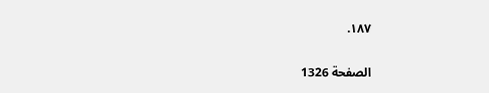١٨٧.

الصفحة 1326